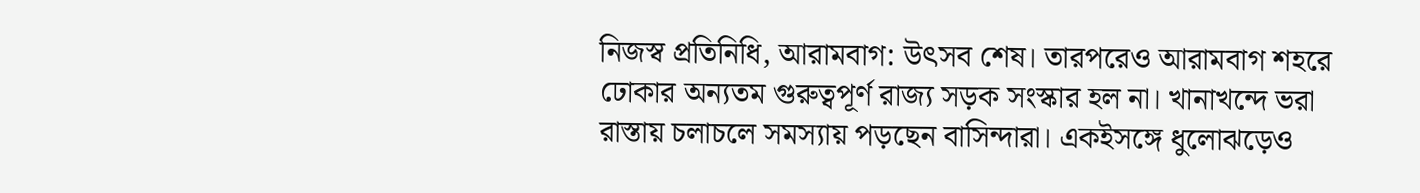নিজস্ব প্রতিনিধি, আরামবাগ: উৎসব শেষ। তারপরেও আরামবাগ শহরে ঢোকার অন্যতম গুরুত্বপূর্ণ রাজ্য সড়ক সংস্কার হল না। খানাখন্দে ভরা রাস্তায় চলাচলে সমস্যায় পড়ছেন বাসিন্দারা। একইসঙ্গে ধুলোঝড়েও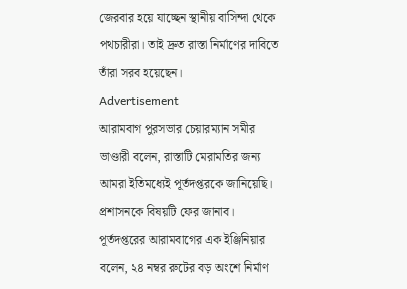জেরবার হয়ে যাচ্ছেন স্থানীয় বাসিন্দা থেকে পথচারীরা। তাই দ্রুত রাস্তা নির্মাণের দাবিতে তাঁরা সরব হয়েছেন।
Advertisement
আরামবাগ পুরসভার চেয়ারম্যান সমীর ভাণ্ডারী বলেন, রাস্তাটি মেরামতির জন্য আমরা ইতিমধ্যেই পূর্তদপ্তরকে জানিয়েছি। প্রশাসনকে বিষয়টি ফের জানাব।
পূর্তদপ্তরের আরামবাগের এক ইঞ্জিনিয়ার বলেন, ২৪ নম্বর রুটের বড় অংশে নির্মাণ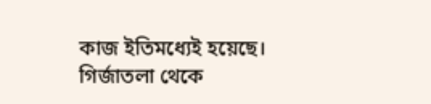কাজ ইতিমধ্যেই হয়েছে। গির্জাতলা থেকে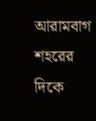আরামবাগ শহরের দিকে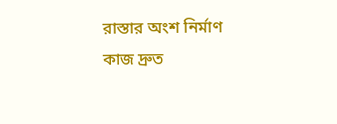রাস্তার অংশ নির্মাণ কাজ দ্রুত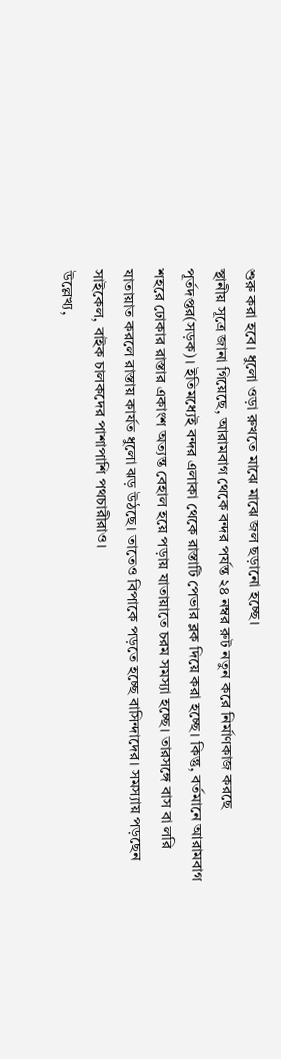শুরু করা হবে। ধুলো ওড়া রুখতে মাঝে মাঝে জল ছড়ানো হচ্ছে।
স্থানীয় সূত্রে জানা গিয়েছে, আরামবাগ থেকে বন্দর পর্যন্ত ২৪ নম্বর রুট নতুন করে নির্মাণকাজ করছে পূর্তদপ্তর(সড়ক)। ইতিমধ্যেই বন্দর এলাকা থেকে রাস্তাটি পেভার ব্লক দিয়ে করা হচ্ছে। কিন্তু, বর্তমানে আরামবাগ শহরে ঢোকার রাস্তার একাংশ অত্যন্ত বেহাল হয়ে পড়ায় যাতায়াতে চরম সমস্যা হচ্ছে। তারসঙ্গে বাস বা লরি যাতায়াত করলে রাস্তায় কার্যত ধুলো ঝড় উঠছে। তাতেও বিপাকে পড়তে হচ্ছে বাসিন্দাদের। সমস্যায় পড়ছেন সাইকেল, বাইক চালকদের পাশাপাশি পথচারীরাও।
উল্লেখ্য,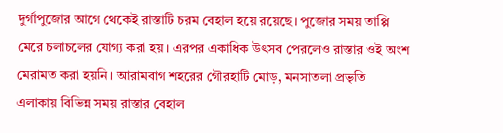দুর্গাপুজোর আগে থেকেই রাস্তাটি চরম বেহাল হয়ে রয়েছে। পুজোর সময় তাপ্পি মেরে চলাচলের যোগ্য করা হয়। এরপর একাধিক উৎসব পেরলেও রাস্তার ওই অংশ মেরামত করা হয়নি। আরামবাগ শহরের গৌরহাটি মোড়, মনসাতলা প্রভৃতি এলাকায় বিভিন্ন সময় রাস্তার বেহাল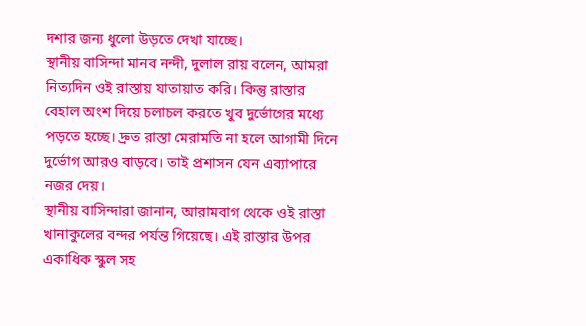দশার জন্য ধুলো উড়তে দেখা যাচ্ছে।
স্থানীয় বাসিন্দা মানব নন্দী, দুলাল রায় বলেন, আমরা নিত্যদিন ওই রাস্তায় যাতায়াত করি। কিন্তু রাস্তার বেহাল অংশ দিয়ে চলাচল করতে খুব দুর্ভোগের মধ্যে পড়তে হচ্ছে। দ্রুত রাস্তা মেরামতি না হলে আগামী দিনে দুর্ভোগ আরও বাড়বে। তাই প্রশাসন যেন এব্যাপারে নজর দেয়।
স্থানীয় বাসিন্দারা জানান, আরামবাগ থেকে ওই রাস্তা খানাকুলের বন্দর পর্যন্ত গিয়েছে। এই রাস্তার উপর একাধিক স্কুল সহ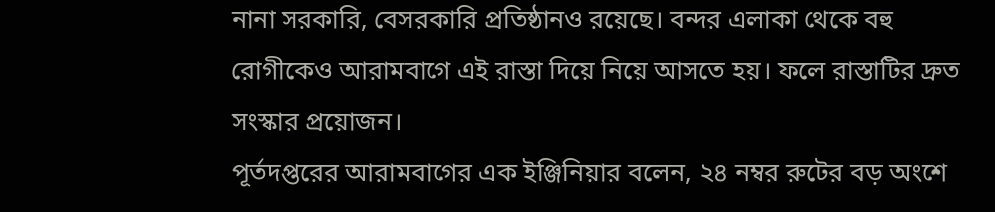নানা সরকারি, বেসরকারি প্রতিষ্ঠানও রয়েছে। বন্দর এলাকা থেকে বহু রোগীকেও আরামবাগে এই রাস্তা দিয়ে নিয়ে আসতে হয়। ফলে রাস্তাটির দ্রুত সংস্কার প্রয়োজন।
পূর্তদপ্তরের আরামবাগের এক ইঞ্জিনিয়ার বলেন, ২৪ নম্বর রুটের বড় অংশে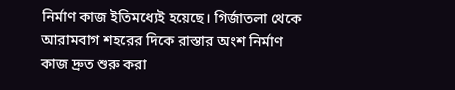নির্মাণ কাজ ইতিমধ্যেই হয়েছে। গির্জাতলা থেকে আরামবাগ শহরের দিকে রাস্তার অংশ নির্মাণ কাজ দ্রুত শুরু করা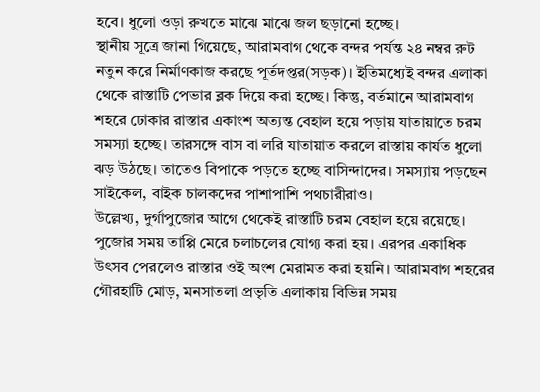হবে। ধুলো ওড়া রুখতে মাঝে মাঝে জল ছড়ানো হচ্ছে।
স্থানীয় সূত্রে জানা গিয়েছে, আরামবাগ থেকে বন্দর পর্যন্ত ২৪ নম্বর রুট নতুন করে নির্মাণকাজ করছে পূর্তদপ্তর(সড়ক)। ইতিমধ্যেই বন্দর এলাকা থেকে রাস্তাটি পেভার ব্লক দিয়ে করা হচ্ছে। কিন্তু, বর্তমানে আরামবাগ শহরে ঢোকার রাস্তার একাংশ অত্যন্ত বেহাল হয়ে পড়ায় যাতায়াতে চরম সমস্যা হচ্ছে। তারসঙ্গে বাস বা লরি যাতায়াত করলে রাস্তায় কার্যত ধুলো ঝড় উঠছে। তাতেও বিপাকে পড়তে হচ্ছে বাসিন্দাদের। সমস্যায় পড়ছেন সাইকেল, বাইক চালকদের পাশাপাশি পথচারীরাও।
উল্লেখ্য, দুর্গাপুজোর আগে থেকেই রাস্তাটি চরম বেহাল হয়ে রয়েছে। পুজোর সময় তাপ্পি মেরে চলাচলের যোগ্য করা হয়। এরপর একাধিক উৎসব পেরলেও রাস্তার ওই অংশ মেরামত করা হয়নি। আরামবাগ শহরের গৌরহাটি মোড়, মনসাতলা প্রভৃতি এলাকায় বিভিন্ন সময়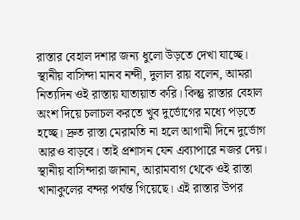রাস্তার বেহাল দশার জন্য ধুলো উড়তে দেখা যাচ্ছে।
স্থানীয় বাসিন্দা মানব নন্দী, দুলাল রায় বলেন, আমরা নিত্যদিন ওই রাস্তায় যাতায়াত করি। কিন্তু রাস্তার বেহাল অংশ দিয়ে চলাচল করতে খুব দুর্ভোগের মধ্যে পড়তে হচ্ছে। দ্রুত রাস্তা মেরামতি না হলে আগামী দিনে দুর্ভোগ আরও বাড়বে। তাই প্রশাসন যেন এব্যাপারে নজর দেয়।
স্থানীয় বাসিন্দারা জানান, আরামবাগ থেকে ওই রাস্তা খানাকুলের বন্দর পর্যন্ত গিয়েছে। এই রাস্তার উপর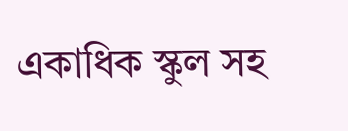একাধিক স্কুল সহ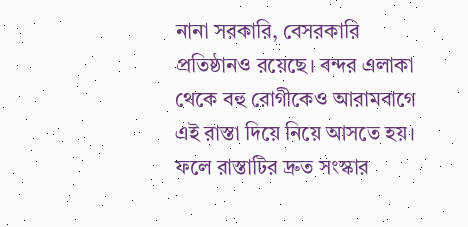নানা সরকারি, বেসরকারি প্রতিষ্ঠানও রয়েছে। বন্দর এলাকা থেকে বহু রোগীকেও আরামবাগে এই রাস্তা দিয়ে নিয়ে আসতে হয়। ফলে রাস্তাটির দ্রুত সংস্কার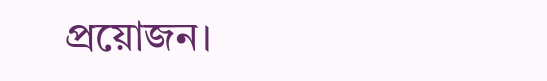প্রয়োজন।